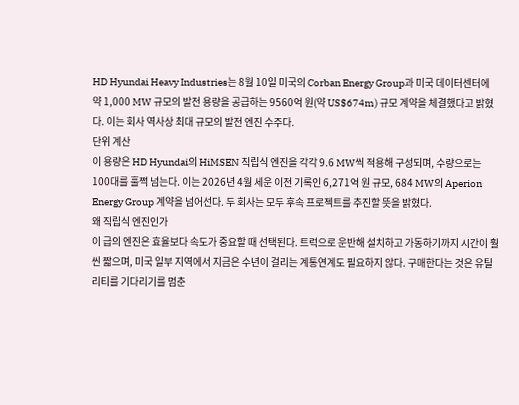HD Hyundai Heavy Industries는 8월 10일 미국의 Corban Energy Group과 미국 데이터센터에 약 1,000 MW 규모의 발전 용량을 공급하는 9560억 원(약 US$674m) 규모 계약을 체결했다고 밝혔다. 이는 회사 역사상 최대 규모의 발전 엔진 수주다.
단위 계산
이 용량은 HD Hyundai의 HiMSEN 직립식 엔진을 각각 9.6 MW씩 적용해 구성되며, 수량으로는 100대를 훌쩍 넘는다. 이는 2026년 4월 세운 이전 기록인 6,271억 원 규모, 684 MW의 Aperion Energy Group 계약을 넘어선다. 두 회사는 모두 후속 프로젝트를 추진할 뜻을 밝혔다.
왜 직립식 엔진인가
이 급의 엔진은 효율보다 속도가 중요할 때 선택된다. 트럭으로 운반해 설치하고 가동하기까지 시간이 훨씬 짧으며, 미국 일부 지역에서 지금은 수년이 걸리는 계통연계도 필요하지 않다. 구매한다는 것은 유틸리티를 기다리기를 멈춘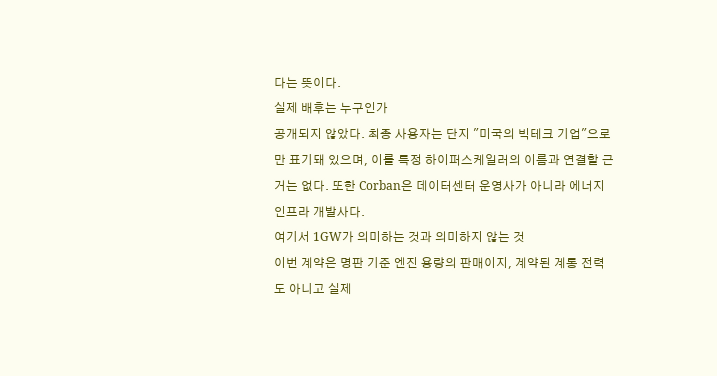다는 뜻이다.
실제 배후는 누구인가
공개되지 않았다. 최종 사용자는 단지 "미국의 빅테크 기업"으로만 표기돼 있으며, 이를 특정 하이퍼스케일러의 이름과 연결할 근거는 없다. 또한 Corban은 데이터센터 운영사가 아니라 에너지 인프라 개발사다.
여기서 1GW가 의미하는 것과 의미하지 않는 것
이번 계약은 명판 기준 엔진 용량의 판매이지, 계약된 계통 전력도 아니고 실제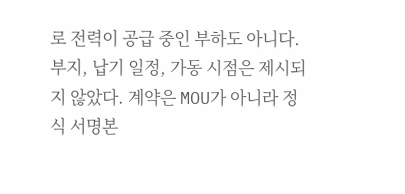로 전력이 공급 중인 부하도 아니다. 부지, 납기 일정, 가동 시점은 제시되지 않았다. 계약은 MOU가 아니라 정식 서명본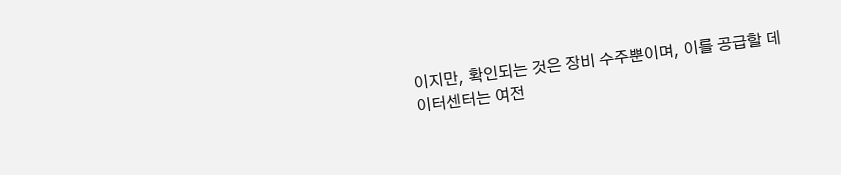이지만, 확인되는 것은 장비 수주뿐이며, 이를 공급할 데이터센터는 여전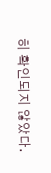히 확인되지 않았다.